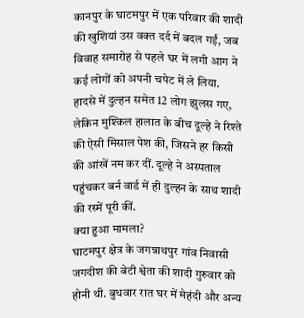कानपुर के घाटमपुर में एक परिवार की शादी की खुशियां उस वक्त दर्द में बदल गईं, जब विवाह समारोह से पहले घर में लगी आग ने कई लोगों को अपनी चपेट में ले लिया. हादसे में दुल्हन समेत 12 लोग झुलस गए, लेकिन मुश्किल हालात के बीच दूल्हे ने रिश्ते की ऐसी मिसाल पेश की, जिसने हर किसी की आंखें नम कर दीं. दूल्हे ने अस्पताल पहुंचकर बर्न वार्ड में ही दुल्हन के साथ शादी की रस्में पूरी कीं.
क्या हुआ मामला?
घाटमपुर क्षेत्र के जगन्नाथपुर गांव निवासी जगदीश की बेटी श्वेता की शादी गुरुवार को होनी थी. बुधवार रात घर में मेहंदी और अन्य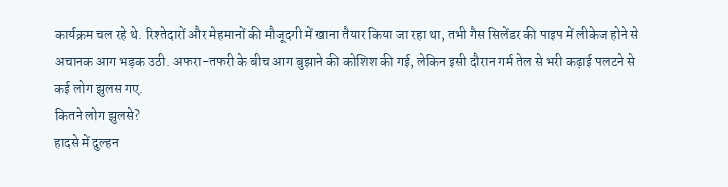कार्यक्रम चल रहे थे. रिश्तेदारों और मेहमानों की मौजूदगी में खाना तैयार किया जा रहा था, तभी गैस सिलेंडर की पाइप में लीकेज होने से अचानक आग भड़क उठी. अफरा-तफरी के बीच आग बुझाने की कोशिश की गई, लेकिन इसी दौरान गर्म तेल से भरी कढ़ाई पलटने से कई लोग झुलस गए.
कितने लोग झुलसे?
हादसे में दुल्हन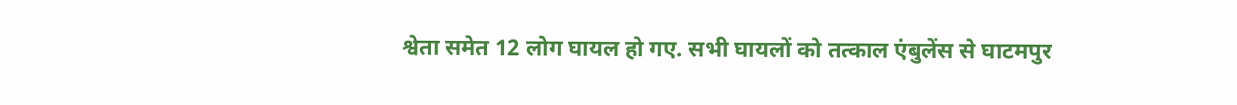श्वेता समेत 12 लोग घायल हो गए. सभी घायलों को तत्काल एंबुलेंस से घाटमपुर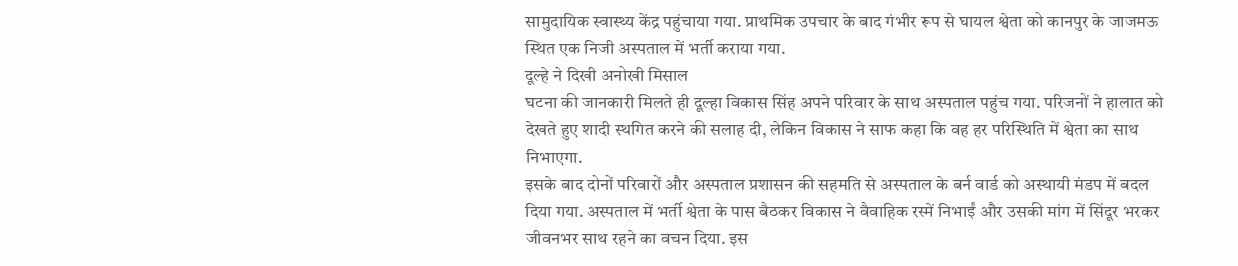सामुदायिक स्वास्थ्य केंद्र पहुंचाया गया. प्राथमिक उपचार के बाद गंभीर रूप से घायल श्वेता को कानपुर के जाजमऊ स्थित एक निजी अस्पताल में भर्ती कराया गया.
दूल्हे ने दिखी अनोखी मिसाल
घटना की जानकारी मिलते ही दूल्हा विकास सिंह अपने परिवार के साथ अस्पताल पहुंच गया. परिजनों ने हालात को देखते हुए शादी स्थगित करने की सलाह दी, लेकिन विकास ने साफ कहा कि वह हर परिस्थिति में श्वेता का साथ निभाएगा.
इसके बाद दोनों परिवारों और अस्पताल प्रशासन की सहमति से अस्पताल के बर्न वार्ड को अस्थायी मंडप में बदल दिया गया. अस्पताल में भर्ती श्वेता के पास बैठकर विकास ने वैवाहिक रस्में निभाईं और उसकी मांग में सिंदूर भरकर जीवनभर साथ रहने का वचन दिया. इस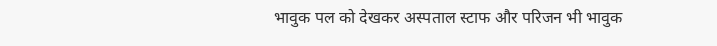भावुक पल को देखकर अस्पताल स्टाफ और परिजन भी भावुक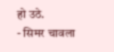हो उठे.
- सिमर चावला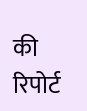की रिपोर्ट